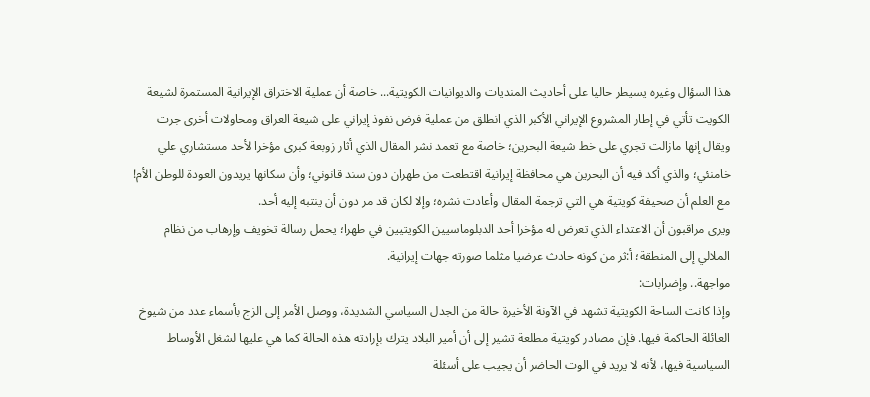هذا السؤال وغيره يسيطر حاليا على أحاديث المنديات والديوانيات الكويتية... خاصة أن عملية الاختراق الإيرانية المستمرة لشيعة الكويت تأتي في إطار المشروع الإيراني الأكبر الذي انطلق من عملية فرض نفوذ إيراني على شيعة العراق ومحاولات أخرى جرت ويقال إنها مازالت تجري على خط شيعة البحرين؛ خاصة مع تعمد نشر المقال الذي أثار زوبعة كبرى مؤخرا لأحد مستشاري علي خامنئي؛ والذي أكد فيه أن البحرين هي محافظة إيرانية اقتطعت من طهران دون سند قانوني؛ وأن سكانها يريدون العودة للوطن الأم! مع العلم أن صحيفة كويتية هي التي ترجمة المقال وأعادت نشره؛ وإلا لكان قد مر دون أن ينتبه إليه أحد.
ويرى مراقبون أن الاعتداء الذي تعرض له مؤخرا أحد الدبلوماسيين الكويتيين في طهرا؛ يحمل رسالة تخويف وإرهاب من نظام الملالي إلى المنطقة؛ أ:ثر من كونه حادث عرضيا مثلما صورته جهات إيرانية.
مواجهة.. وإضرابات:
وإذا كانت الساحة الكويتية تشهد في الآونة الأخيرة حالة من الجدل السياسي الشديدة، ووصل الأمر إلى الزج بأسماء عدد من شيوخ العائلة الحاكمة فيها. فإن مصادر كويتية مطلعة تشير إلى أن أمير البلاد يترك بإرادته هذه الحالة كما هي عليها لشغل الأوساط السياسية فيها، لأنه لا يريد في الوت الحاضر أن يجيب على أسئلة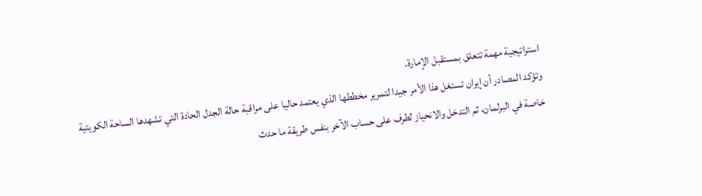استراتيجية مهمة تتعلق بمستقبل الإمارة.
وتؤكد المصادر أن إيران تستغل هذا الأمر جيدا لتمرير مخططها الذي يعتمد حاليا على مراقبة حالة الجدل الحادة التي تشهدها الساحة الكويتية خاصة في البرلمان، ثم التدخل والانحياز لطرف على حساب الآخر بنفس طريقة ما حدث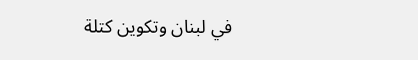في لبنان وتكوين كتلة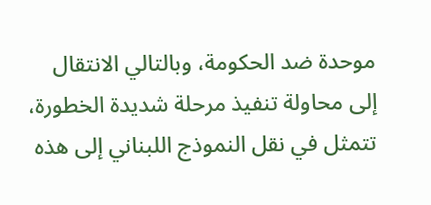موحدة ضد الحكومة، وبالتالي الانتقال إلى محاولة تنفيذ مرحلة شديدة الخطورة، تتمثل في نقل النموذج اللبناني إلى هذه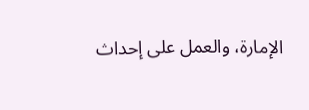الإمارة، والعمل على إحداث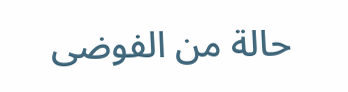حالة من الفوضى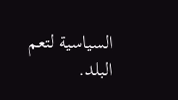السياسية لتعم البلد.